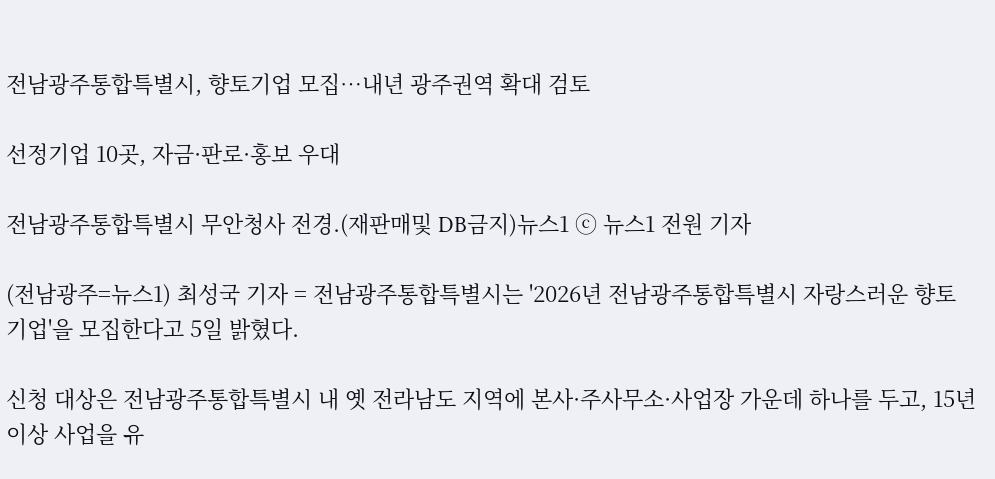전남광주통합특별시, 향토기업 모집…내년 광주권역 확대 검토

선정기업 10곳, 자금·판로·홍보 우대

전남광주통합특별시 무안청사 전경.(재판매및 DB금지)뉴스1 ⓒ 뉴스1 전원 기자

(전남광주=뉴스1) 최성국 기자 = 전남광주통합특별시는 '2026년 전남광주통합특별시 자랑스러운 향토기업'을 모집한다고 5일 밝혔다.

신청 대상은 전남광주통합특별시 내 옛 전라남도 지역에 본사·주사무소·사업장 가운데 하나를 두고, 15년 이상 사업을 유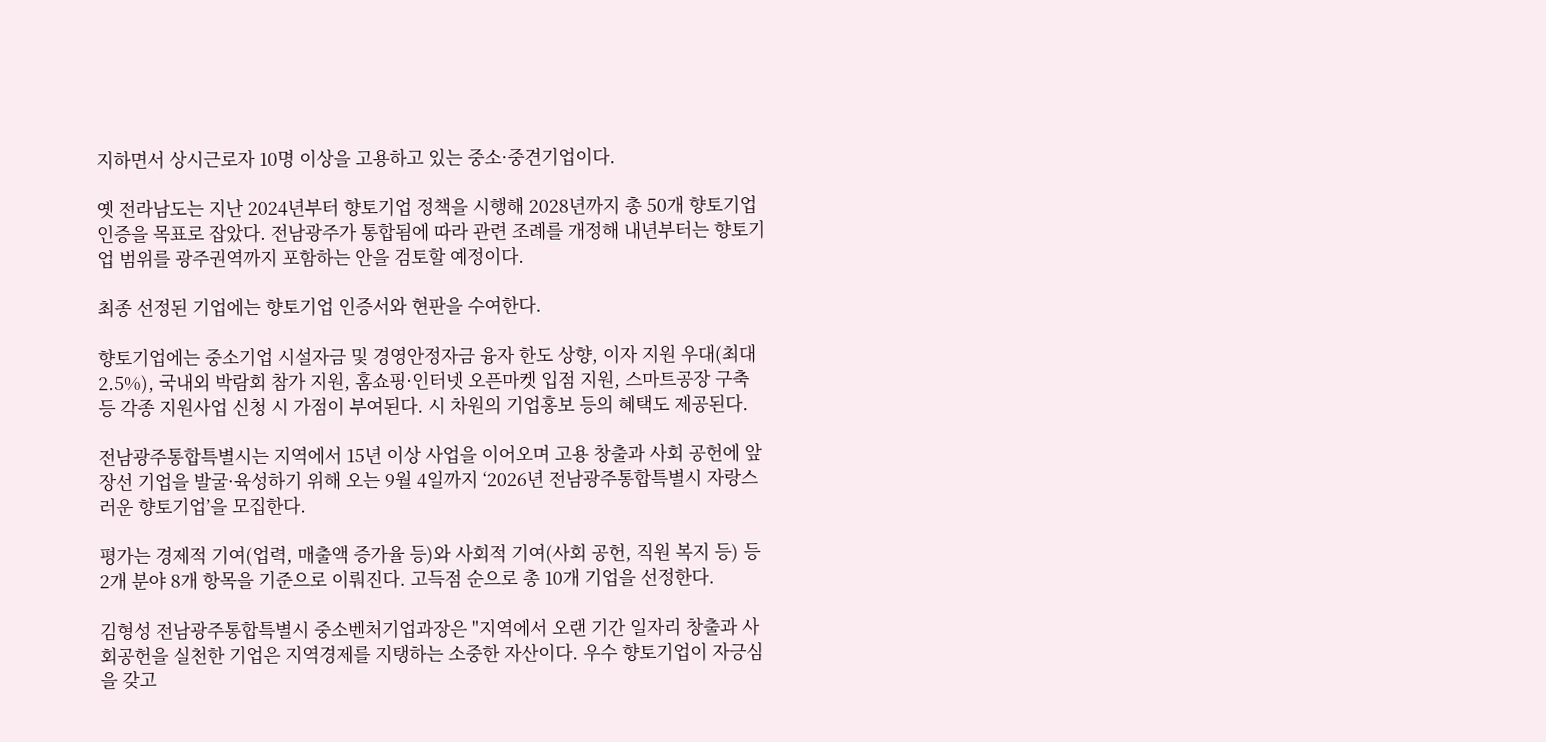지하면서 상시근로자 10명 이상을 고용하고 있는 중소·중견기업이다.

옛 전라남도는 지난 2024년부터 향토기업 정책을 시행해 2028년까지 총 50개 향토기업 인증을 목표로 잡았다. 전남광주가 통합됨에 따라 관련 조례를 개정해 내년부터는 향토기업 범위를 광주권역까지 포함하는 안을 검토할 예정이다.

최종 선정된 기업에는 향토기업 인증서와 현판을 수여한다.

향토기업에는 중소기업 시설자금 및 경영안정자금 융자 한도 상향, 이자 지원 우대(최대 2.5%), 국내외 박람회 참가 지원, 홈쇼핑·인터넷 오픈마켓 입점 지원, 스마트공장 구축 등 각종 지원사업 신청 시 가점이 부여된다. 시 차원의 기업홍보 등의 혜택도 제공된다.

전남광주통합특별시는 지역에서 15년 이상 사업을 이어오며 고용 창출과 사회 공헌에 앞장선 기업을 발굴·육성하기 위해 오는 9월 4일까지 ‘2026년 전남광주통합특별시 자랑스러운 향토기업’을 모집한다.

평가는 경제적 기여(업력, 매출액 증가율 등)와 사회적 기여(사회 공헌, 직원 복지 등) 등 2개 분야 8개 항목을 기준으로 이뤄진다. 고득점 순으로 총 10개 기업을 선정한다.

김형성 전남광주통합특별시 중소벤처기업과장은 "지역에서 오랜 기간 일자리 창출과 사회공헌을 실천한 기업은 지역경제를 지탱하는 소중한 자산이다. 우수 향토기업이 자긍심을 갖고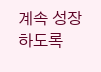계속 성장하도록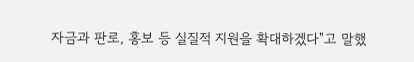자금과 판로, 홍보 등 실질적 지원을 확대하겠다"고 말했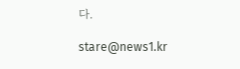다.

stare@news1.kr